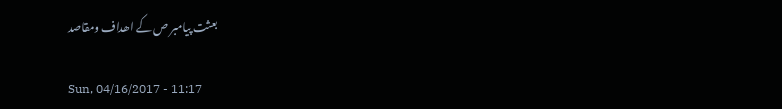بعثت پیامبر ص کے اھداف ومقاصد

Sun, 04/16/2017 - 11:17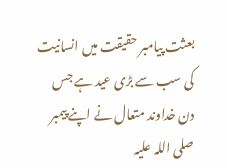بعثت پیامبر حقیقت میں انسانیت کی سب سے بڑی عید ہے جس دن خداوند متعال نے اپنے پیمبر صلی اللہ علیہ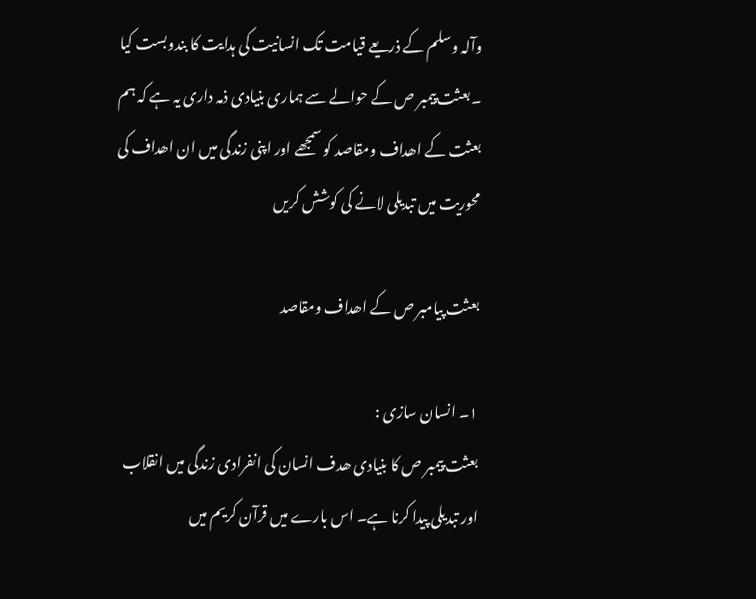وآلہ وسلم کے ذریعے قیامت تک انسانیت کی ہدایت کا بندوبست کیا ۔بعثت پیمبر ص کے حوالے سے ہماری بنیادی ذمہ داری یہ ہے کہ ہم بعثت کے اھداف ومقاصد کو سمجھے اور اپنی زندگی میں ان اھداف کی محوریت میں تبدیلی لانے کی کوشش کریں

بعثت پیامبر ص کے اھداف ومقاصد

۱۔ انسان سازی :
بعثت پیمبر ص کا بنیادی ھدف انسان کی انفرادی زندگی میں انقلاب اور تبدیلی پیدا کرنا ہے۔ اس بارے میں قرآن کریم میں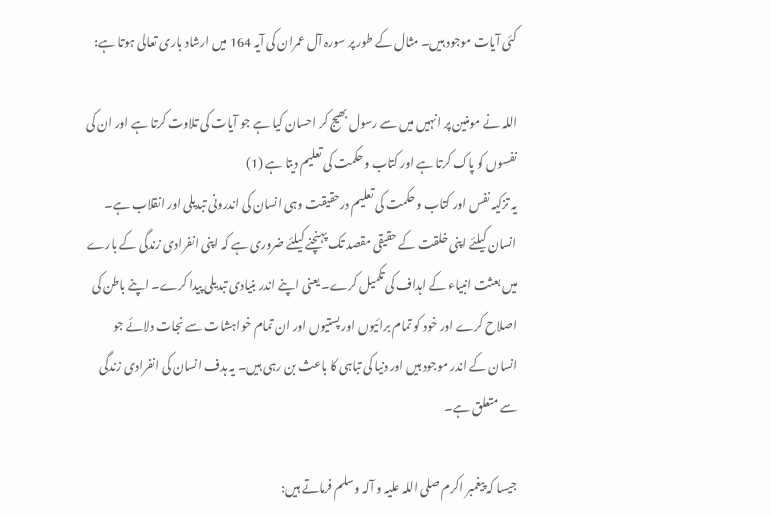کئی آیات موجود ہیں۔ مثال کے طور پر سورہ آل عمران کی آیہ 164 میں ارشاد باری تعالی ہوتا ہے:

اللہ نے مومنین پر انہیں میں سے رسول بھیج کر احسان کیا ہے جو آیات کی تلاوت کرتا ہے اور ان کی نفسوں کو پاک کرتا ہے اور کتاب وحکمت کی تعلیم دیتا ہے (1)
یہ تزکیہ نفس اور کتاب و حکمت کی تعلیم درحقیقت وہی انسان کی اندرونی تبدیلی اور انقلاب ہے۔ انسان کیلئے اپنی خلقت کے حقیقی مقصد تک پہنچنے کیلئے ضروری ہے کہ اپنی انفرادی زندگی کے بارے میں بعثت انبیاء کے اہداف کی تکمیل کرے۔ یعنی اپنے اندر بنیادی تبدیلی پیدا کرے۔ اپنے باطن کی اصلاح کرے اور خود کو تمام برائیوں اور پستیوں اور ان تمام خواہشات سے نجات دلائے جو انسان کے اندر موجود ہیں اور دنیا کی تباہی کا باعث بن رہی ہیں۔ یہ ہدف انسان کی انفرادی زندگی سے متعلق ہے۔

جیسا کہ پیغمبر اکرم صلی اللہ علیہ و آلہ وسلم فرماتے ہیں: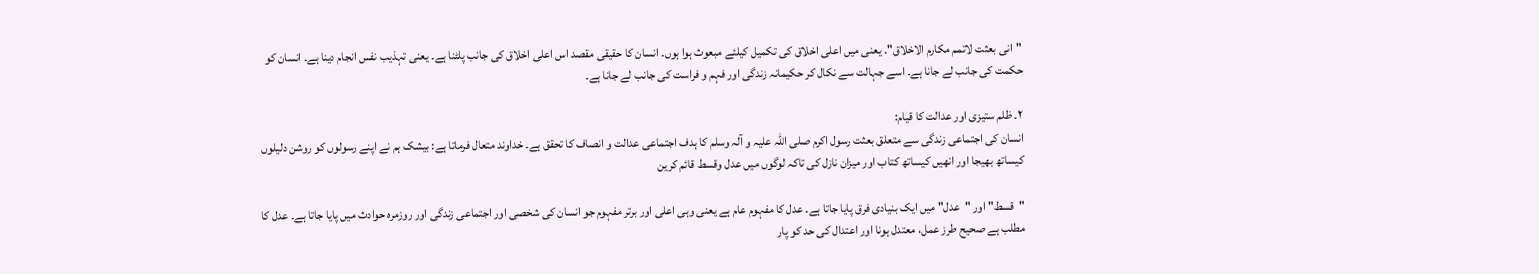"انی بعثت لاتمم مکارم الاخلاق"۔ یعنی میں اعلی اخلاق کی تکمیل کیلئے مبعوث ہوا ہوں۔ انسان کا حقیقی مقصد اس اعلی اخلاق کی جانب پلٹنا ہے۔ یعنی تہذیب نفس انجام دینا ہے۔ انسان کو حکمت کی جانب لے جانا ہے۔ اسے جہالت سے نکال کر حکیمانہ زندگی اور فہم و فراست کی جانب لے جانا ہے۔

۲۔ ظلم ستیزی اور عدالت کا قیام:
انسان کی اجتماعی زندگی سے متعلق بعثت رسول اکرم صلی اللہ علیہ و آلہ وسلم کا ہدف اجتماعی عدالت و انصاف کا تحقق ہے۔ خداوند متعال فرماتا ہے: بیشک ہم نے اپنے رسولوں کو روشن دلیلوں کیساتھ بھیجا اور انھیں کیساتھ کتاب اور میزان نازل کی تاکہ لوگوں میں عدل وقسط قائم کرین

"قسط" اور "عدل" میں ایک بنیادی فرق پایا جاتا ہے۔ عدل کا مفہوم عام ہے یعنی وہی اعلی اور برتر مفہوم جو انسان کی شخصی اور اجتماعی زندگی اور روزمرہ حوادث میں پایا جاتا ہے۔ عدل کا مطلب ہے صحیح طرز عمل، معتدل ہونا اور اعتدال کی حد کو پار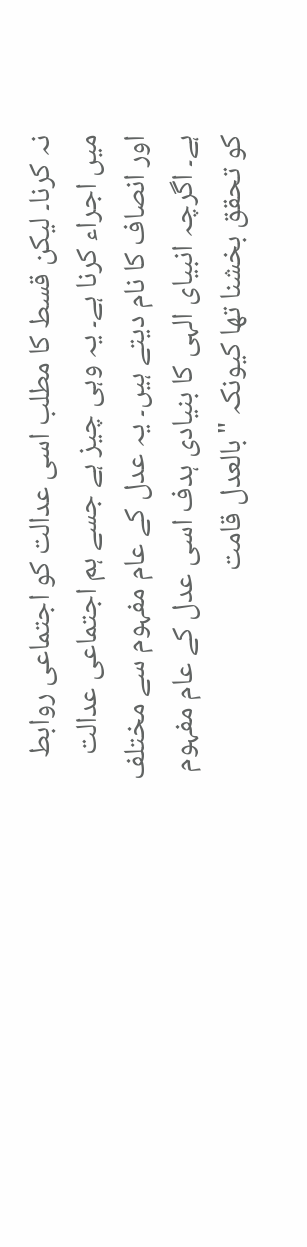نہ کرنا۔ لیکن قسط کا مطلب اسی عدالت کو اجتماعی روابط میں اجراء کرنا ہے۔ یہ وہی چیز ہے جسے ہم اجتماعی عدالت اور انصاف کا نام دیتے ہیں۔ یہ عدل کے عام مفہوم سے مختلف ہے۔ اگرچہ انبیای الہی کا بنیادی ہدف اسی عدل کے عام مفہوم کو تحقق بخشنا تھا کیونکہ "بالعدل قامت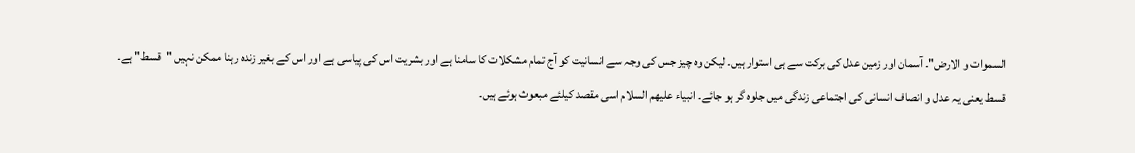السموات و الارض"۔ آسمان اور زمین عدل کی برکت سے ہی استوار ہیں۔ لیکن وہ چیز جس کی وجہ سے انسانیت کو آج تمام مشکلات کا سامنا ہے اور بشریت اس کی پیاسی ہے اور اس کے بغیر زندہ رہنا ممکن نہیں "قسط" ہے۔ قسط یعنی یہ عدل و انصاف انسانی کی اجتماعی زندگی میں جلوہ گر ہو جائے۔ انبیاء علیھم السلام اسی مقصد کیلئے مبعوث ہوئے ہیں۔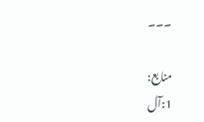۔۔۔

منابع:
1:آل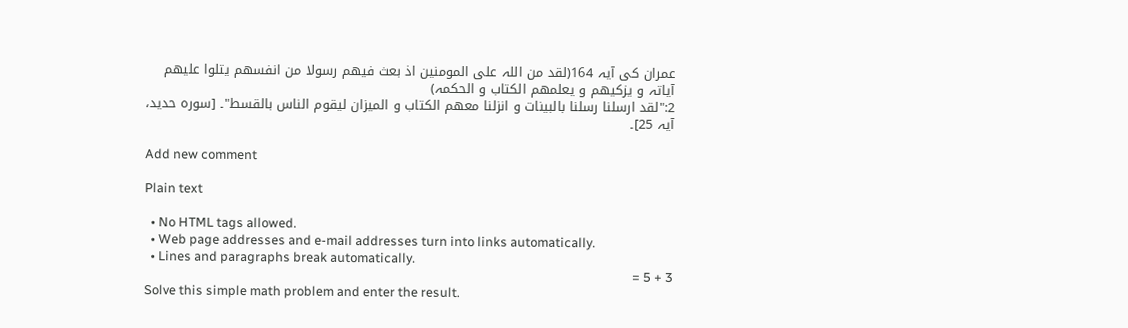عمران کی آیہ 164(لقد من اللہ علی المومنین اذ بعث فیھم رسولا من انفسھم یتلوا علیھم آیاتہ و یزکیھم و یعلمھم الکتاب و الحکمہ)
2:"لقد ارسلنا رسلنا بالبینات و انزلنا معھم الکتاب و المیزان لیقوم الناس بالقسط"۔ [سورہ حدید، آیہ 25]۔

Add new comment

Plain text

  • No HTML tags allowed.
  • Web page addresses and e-mail addresses turn into links automatically.
  • Lines and paragraphs break automatically.
3 + 5 =
Solve this simple math problem and enter the result.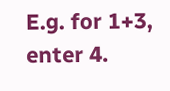E.g. for 1+3, enter 4.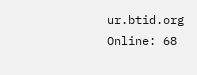ur.btid.org
Online: 68